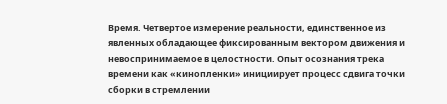Время. Четвертое измерение реальности, единственное из явленных обладающее фиксированным вектором движения и невоспринимаемое в целостности. Опыт осознания трека времени как «кинопленки» инициирует процесс сдвига точки сборки в стремлении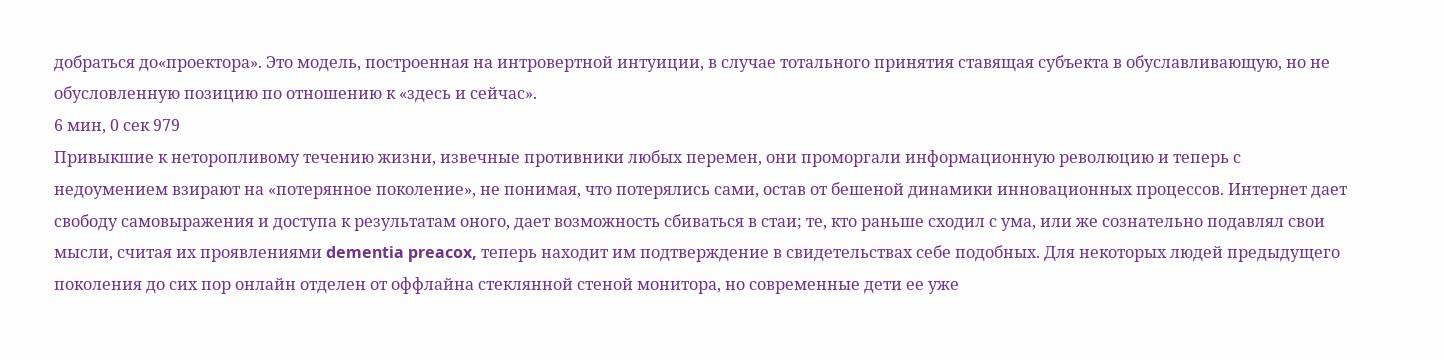добраться до«проектора». Это модель, построенная на интровертной интуиции, в случае тотального принятия ставящая субъекта в обуславливающую, но не обусловленную позицию по отношению к «здесь и сейчас».
6 мин, 0 сек 979
Привыкшие к неторопливому течению жизни, извечные противники любых перемен, они проморгали информационную революцию и теперь с недоумением взирают на «потерянное поколение», не понимая, что потерялись сами, остав от бешеной динамики инновационных процессов. Интернет дает свободу самовыражения и доступа к результатам оного, дает возможность сбиваться в стаи; те, кто раньше сходил с ума, или же сознательно подавлял свои мысли, считая их проявлениями dementia preacox, теперь находит им подтверждение в свидетельствах себе подобных. Для некоторых людей предыдущего поколения до сих пор онлайн отделен от оффлайна стеклянной стеной монитора, но современные дети ее уже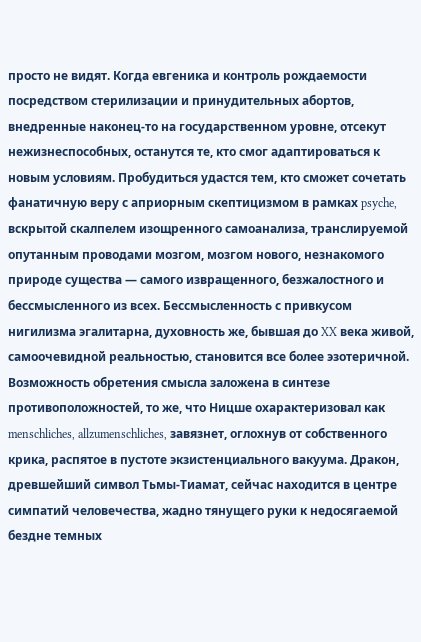просто не видят. Когда евгеника и контроль рождаемости посредством стерилизации и принудительных абортов, внедренные наконец-то на государственном уровне, отсекут нежизнеспособных, останутся те, кто смог адаптироваться к новым условиям. Пробудиться удастся тем, кто сможет сочетать фанатичную веру с априорным скептицизмом в рамках psyche, вскрытой скалпелем изощренного самоанализа, транслируемой опутанным проводами мозгом, мозгом нового, незнакомого природе существа — самого извращенного, безжалостного и бессмысленного из всех. Бессмысленность с привкусом нигилизма эгалитарна, духовность же, бывшая до XX века живой, самоочевидной реальностью, становится все более эзотеричной. Возможность обретения смысла заложена в синтезе противоположностей, то же, что Ницше охарактеризовал как menschliches, allzumenschliches, завязнет, оглохнув от собственного крика, распятое в пустоте экзистенциального вакуума. Дракон, древшейший символ Тьмы-Тиамат, сейчас находится в центре симпатий человечества, жадно тянущего руки к недосягаемой бездне темных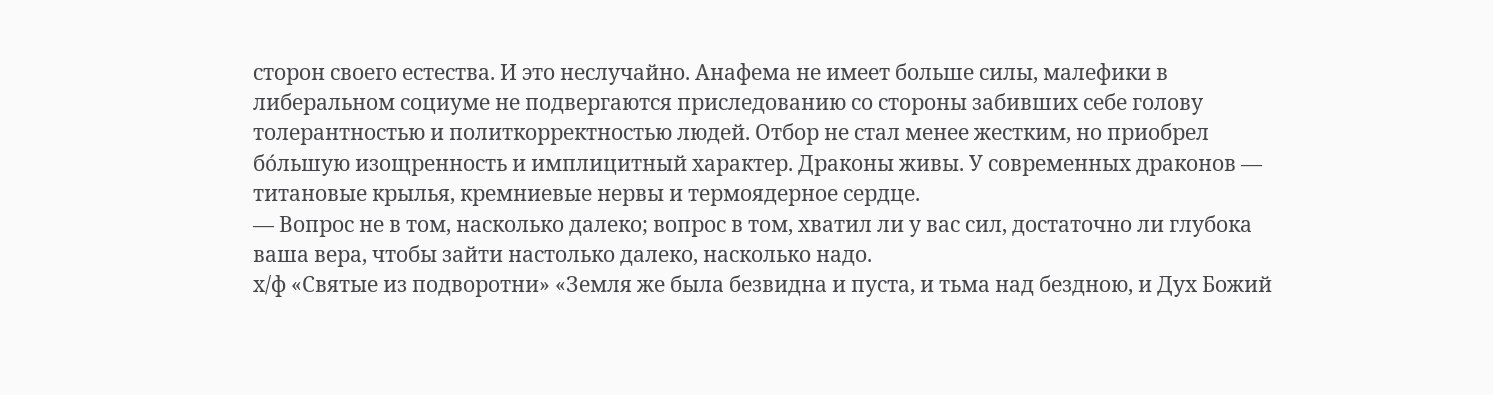сторон своего естества. И это неслучайно. Анафема не имеет больше силы, малефики в либеральном социуме не подвергаются приследованию со стороны забивших себе голову толерантностью и политкорректностью людей. Отбор не стал менее жестким, но приобрел бóльшую изощренность и имплицитный характер. Драконы живы. У современных драконов — титановые крылья, кремниевые нервы и термоядерное сердце.
— Вопрос не в том, насколько далеко; вопрос в том, хватил ли у вас сил, достаточно ли глубока ваша вера, чтобы зайти настолько далеко, насколько надо.
х/ф «Святые из подворотни» «Земля же была безвидна и пуста, и тьма над бездною, и Дух Божий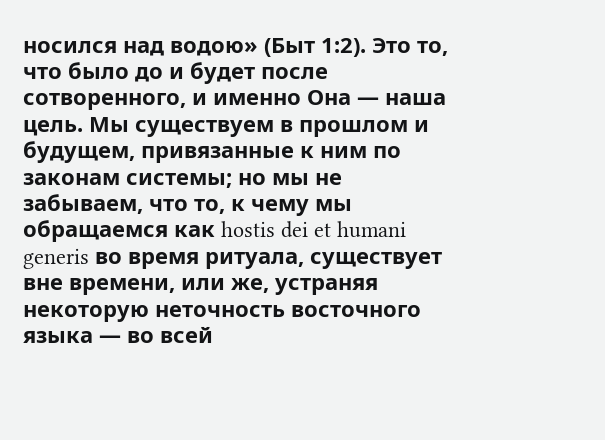носился над водою» (Быт 1:2). Это то, что было до и будет после сотворенного, и именно Она — наша цель. Мы существуем в прошлом и будущем, привязанные к ним по законам системы; но мы не забываем, что то, к чему мы обращаемся как hostis dei et humani generis во время ритуала, существует вне времени, или же, устраняя некоторую неточность восточного языка — во всей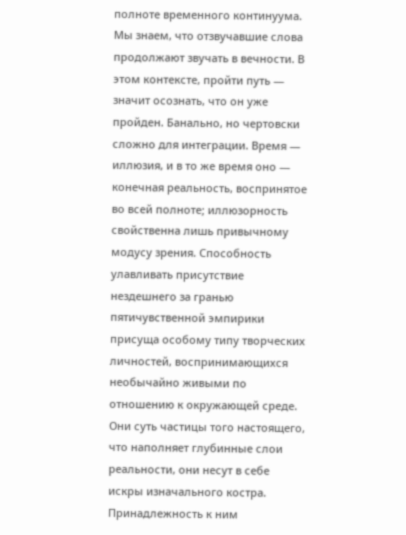полноте временного континуума. Мы знаем, что отзвучавшие слова продолжают звучать в вечности. В этом контексте, пройти путь — значит осознать, что он уже пройден. Банально, но чертовски сложно для интеграции. Время — иллюзия, и в то же время оно — конечная реальность, воспринятое во всей полноте; иллюзорность свойственна лишь привычному модусу зрения. Способность улавливать присутствие нездешнего за гранью пятичувственной эмпирики присуща особому типу творческих личностей, воспринимающихся необычайно живыми по отношению к окружающей среде. Они суть частицы того настоящего, что наполняет глубинные слои реальности, они несут в себе искры изначального костра. Принадлежность к ним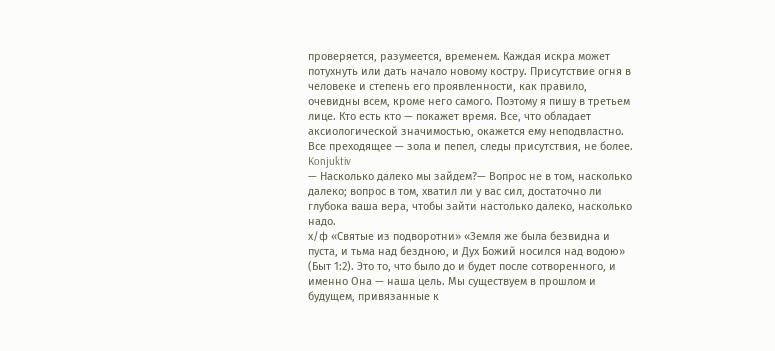проверяется, разумеется, временем. Каждая искра может потухнуть или дать начало новому костру. Присутствие огня в человеке и степень его проявленности, как правило, очевидны всем, кроме него самого. Поэтому я пишу в третьем лице. Кто есть кто — покажет время. Все, что обладает аксиологической значимостью, окажется ему неподвластно. Все преходящее — зола и пепел, следы присутствия, не более.
Konjuktiv
— Насколько далеко мы зайдем?— Вопрос не в том, насколько далеко; вопрос в том, хватил ли у вас сил, достаточно ли глубока ваша вера, чтобы зайти настолько далеко, насколько надо.
х/ф «Святые из подворотни» «Земля же была безвидна и пуста, и тьма над бездною, и Дух Божий носился над водою» (Быт 1:2). Это то, что было до и будет после сотворенного, и именно Она — наша цель. Мы существуем в прошлом и будущем, привязанные к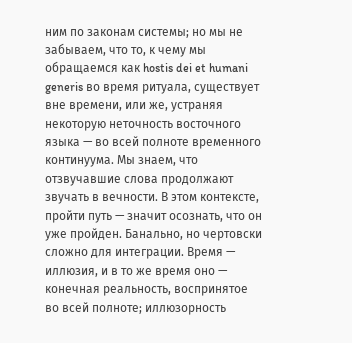ним по законам системы; но мы не забываем, что то, к чему мы обращаемся как hostis dei et humani generis во время ритуала, существует вне времени, или же, устраняя некоторую неточность восточного языка — во всей полноте временного континуума. Мы знаем, что отзвучавшие слова продолжают звучать в вечности. В этом контексте, пройти путь — значит осознать, что он уже пройден. Банально, но чертовски сложно для интеграции. Время — иллюзия, и в то же время оно — конечная реальность, воспринятое во всей полноте; иллюзорность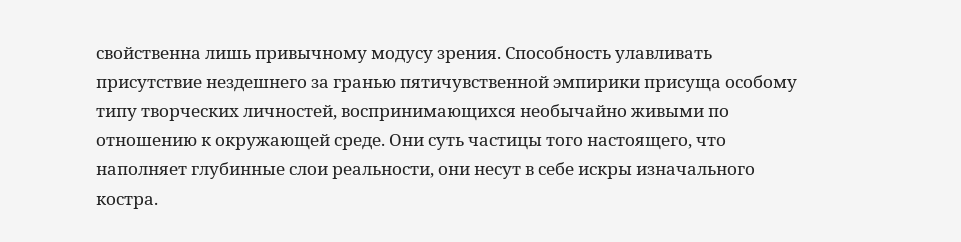свойственна лишь привычному модусу зрения. Способность улавливать присутствие нездешнего за гранью пятичувственной эмпирики присуща особому типу творческих личностей, воспринимающихся необычайно живыми по отношению к окружающей среде. Они суть частицы того настоящего, что наполняет глубинные слои реальности, они несут в себе искры изначального костра.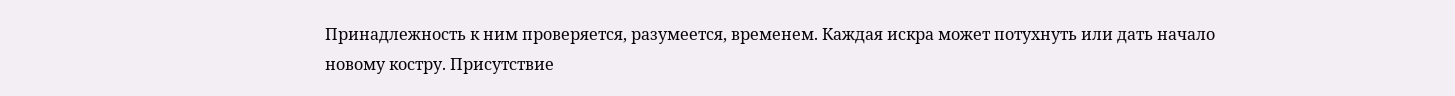Принадлежность к ним проверяется, разумеется, временем. Каждая искра может потухнуть или дать начало новому костру. Присутствие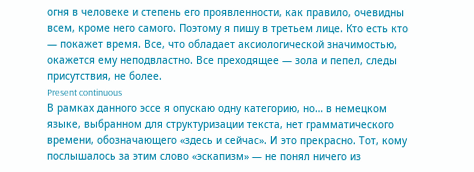огня в человеке и степень его проявленности, как правило, очевидны всем, кроме него самого. Поэтому я пишу в третьем лице. Кто есть кто — покажет время. Все, что обладает аксиологической значимостью, окажется ему неподвластно. Все преходящее — зола и пепел, следы присутствия, не более.
Present continuous
В рамках данного эссе я опускаю одну категорию, но… в немецком языке, выбранном для структуризации текста, нет грамматического времени, обозначающего «здесь и сейчас». И это прекрасно. Тот, кому послышалось за этим слово «эскапизм» — не понял ничего из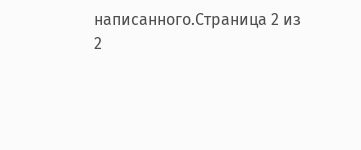написанного.Страница 2 из 2